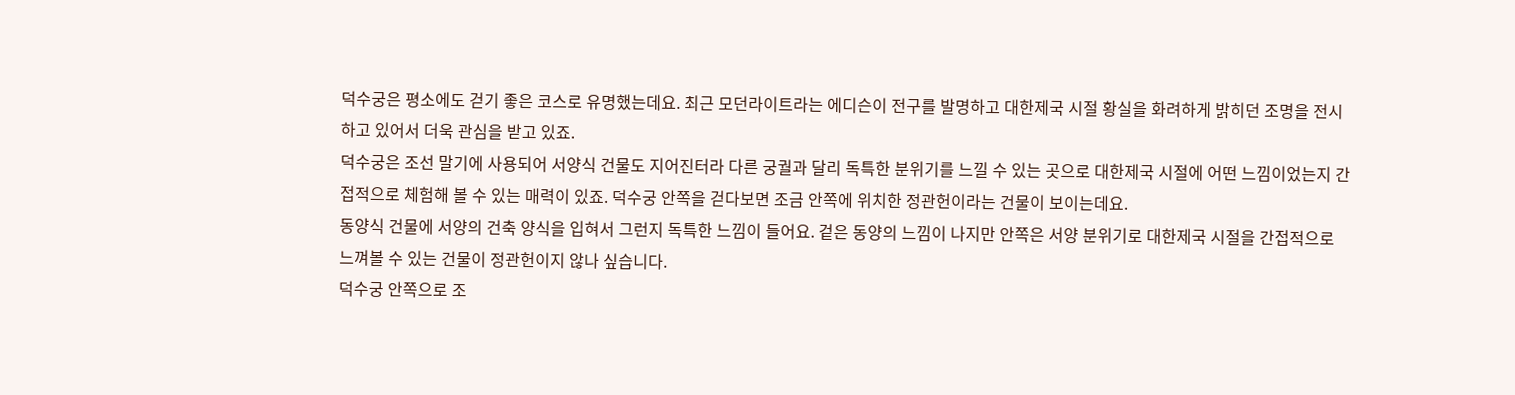덕수궁은 평소에도 걷기 좋은 코스로 유명했는데요. 최근 모던라이트라는 에디슨이 전구를 발명하고 대한제국 시절 황실을 화려하게 밝히던 조명을 전시하고 있어서 더욱 관심을 받고 있죠.
덕수궁은 조선 말기에 사용되어 서양식 건물도 지어진터라 다른 궁궐과 달리 독특한 분위기를 느낄 수 있는 곳으로 대한제국 시절에 어떤 느낌이었는지 간접적으로 체험해 볼 수 있는 매력이 있죠. 덕수궁 안쪽을 걷다보면 조금 안쪽에 위치한 정관헌이라는 건물이 보이는데요.
동양식 건물에 서양의 건축 양식을 입혀서 그런지 독특한 느낌이 들어요. 겉은 동양의 느낌이 나지만 안쪽은 서양 분위기로 대한제국 시절을 간접적으로 느껴볼 수 있는 건물이 정관헌이지 않나 싶습니다.
덕수궁 안쪽으로 조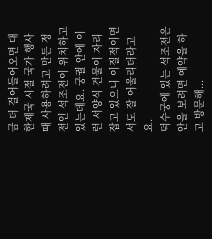금 더 걸어들어오면 대한제국 시절 국가 행사 때 사용하려고 만든 정전인 석조전이 위치하고 있는데요. 궁궐 안에 이런 서양식 건물이 자리잡고 있으니 이질적이면서도 잘 어울리더라고요.
덕수궁에 있는 석조전은 안을 보려면 예약을 하고 방문해...